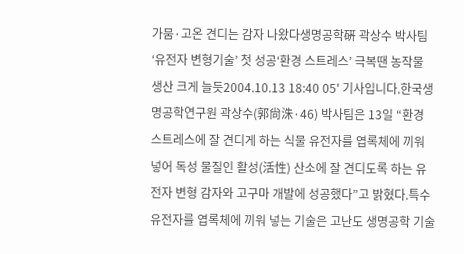가뭄·고온 견디는 감자 나왔다생명공학硏 곽상수 박사팀 ‘유전자 변형기술’ 첫 성공‘환경 스트레스’ 극복땐 농작물 생산 크게 늘듯2004.10.13 18:40 05' 기사입니다.한국생명공학연구원 곽상수(郭尙洙·46) 박사팀은 13일 “환경 스트레스에 잘 견디게 하는 식물 유전자를 엽록체에 끼워 넣어 독성 물질인 활성(活性) 산소에 잘 견디도록 하는 유전자 변형 감자와 고구마 개발에 성공했다”고 밝혔다.특수 유전자를 엽록체에 끼워 넣는 기술은 고난도 생명공학 기술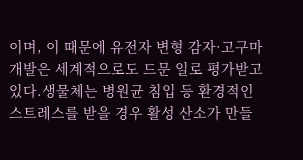이며, 이 때문에 유전자 변형 감자·고구마 개발은 세계적으로도 드문 일로 평가받고 있다.생물체는 병원균 침입 등 환경적인 스트레스를 받을 경우 활성 산소가 만들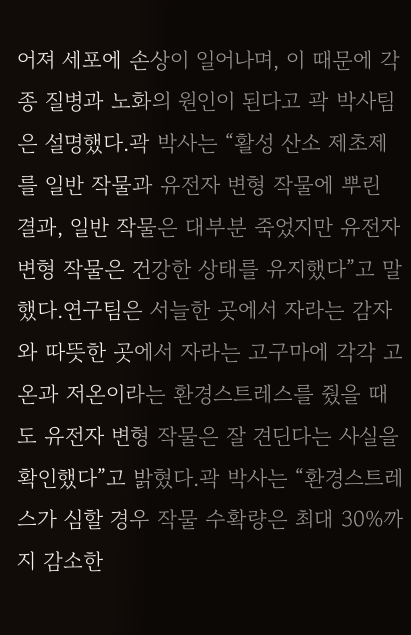어져 세포에 손상이 일어나며, 이 때문에 각종 질병과 노화의 원인이 된다고 곽 박사팀은 설명했다.곽 박사는 “활성 산소 제초제를 일반 작물과 유전자 변형 작물에 뿌린 결과, 일반 작물은 대부분 죽었지만 유전자 변형 작물은 건강한 상태를 유지했다”고 말했다.연구팀은 서늘한 곳에서 자라는 감자와 따뜻한 곳에서 자라는 고구마에 각각 고온과 저온이라는 환경스트레스를 줬을 때도 유전자 변형 작물은 잘 견딘다는 사실을 확인했다”고 밝혔다.곽 박사는 “환경스트레스가 심할 경우 작물 수확량은 최대 30%까지 감소한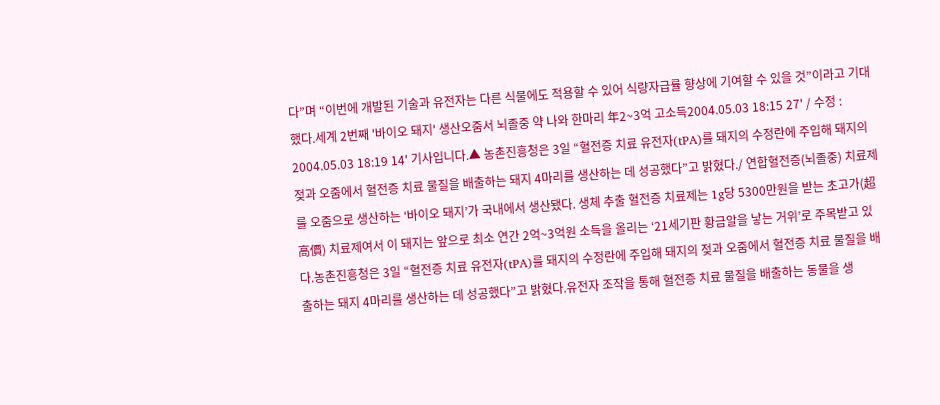다”며 “이번에 개발된 기술과 유전자는 다른 식물에도 적용할 수 있어 식량자급률 향상에 기여할 수 있을 것”이라고 기대했다.세계 2번째 '바이오 돼지' 생산오줌서 뇌졸중 약 나와 한마리 年2~3억 고소득2004.05.03 18:15 27' / 수정 : 2004.05.03 18:19 14' 기사입니다.▲ 농촌진흥청은 3일 “혈전증 치료 유전자(tPA)를 돼지의 수정란에 주입해 돼지의 젖과 오줌에서 혈전증 치료 물질을 배출하는 돼지 4마리를 생산하는 데 성공했다”고 밝혔다./ 연합혈전증(뇌졸중) 치료제를 오줌으로 생산하는 ‘바이오 돼지’가 국내에서 생산됐다. 생체 추출 혈전증 치료제는 1g당 5300만원을 받는 초고가(超高價) 치료제여서 이 돼지는 앞으로 최소 연간 2억~3억원 소득을 올리는 ‘21세기판 황금알을 낳는 거위’로 주목받고 있다.농촌진흥청은 3일 “혈전증 치료 유전자(tPA)를 돼지의 수정란에 주입해 돼지의 젖과 오줌에서 혈전증 치료 물질을 배출하는 돼지 4마리를 생산하는 데 성공했다”고 밝혔다.유전자 조작을 통해 혈전증 치료 물질을 배출하는 동물을 생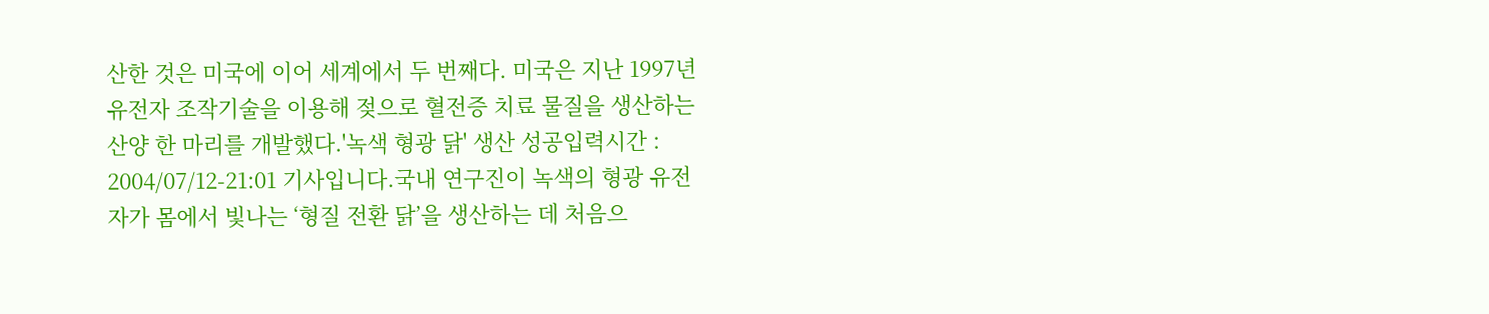산한 것은 미국에 이어 세계에서 두 번째다. 미국은 지난 1997년 유전자 조작기술을 이용해 젖으로 혈전증 치료 물질을 생산하는 산양 한 마리를 개발했다.'녹색 형광 닭' 생산 성공입력시간 : 2004/07/12-21:01 기사입니다.국내 연구진이 녹색의 형광 유전자가 몸에서 빛나는 ‘형질 전환 닭’을 생산하는 데 처음으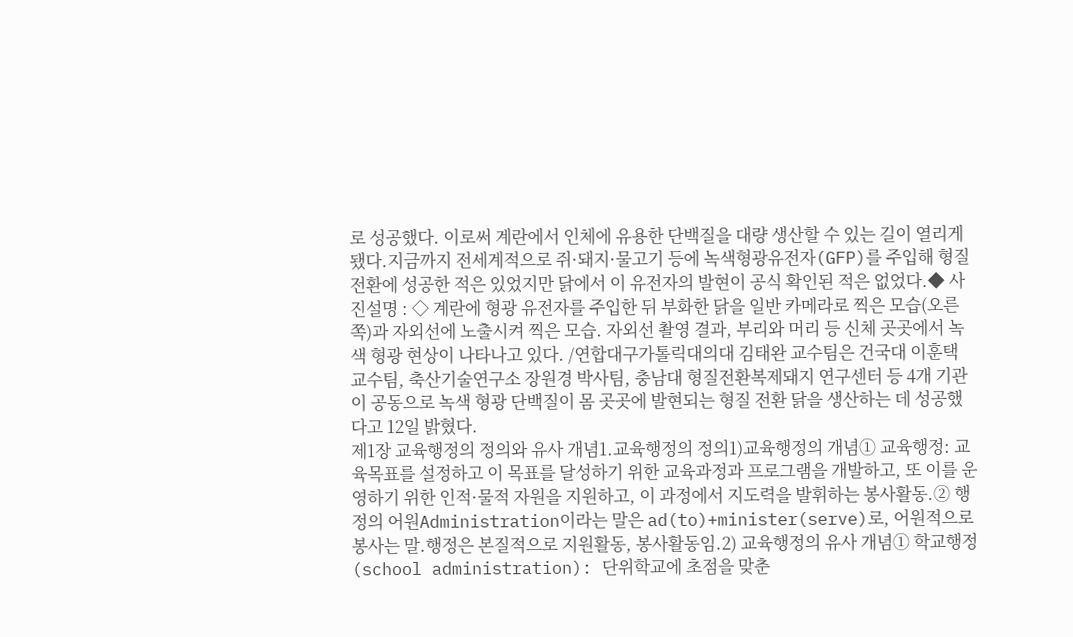로 성공했다. 이로써 계란에서 인체에 유용한 단백질을 대량 생산할 수 있는 길이 열리게 됐다.지금까지 전세계적으로 쥐·돼지·물고기 등에 녹색형광유전자(GFP)를 주입해 형질 전환에 성공한 적은 있었지만 닭에서 이 유전자의 발현이 공식 확인된 적은 없었다.◆ 사진설명 : ◇ 계란에 형광 유전자를 주입한 뒤 부화한 닭을 일반 카메라로 찍은 모습(오른쪽)과 자외선에 노출시켜 찍은 모습. 자외선 촬영 결과, 부리와 머리 등 신체 곳곳에서 녹색 형광 현상이 나타나고 있다. /연합대구가톨릭대의대 김태완 교수팀은 건국대 이훈택 교수팀, 축산기술연구소 장원경 박사팀, 충남대 형질전환복제돼지 연구센터 등 4개 기관이 공동으로 녹색 형광 단백질이 몸 곳곳에 발현되는 형질 전환 닭을 생산하는 데 성공했다고 12일 밝혔다.
제1장 교육행정의 정의와 유사 개념1.교육행정의 정의1)교육행정의 개념① 교육행정: 교육목표를 설정하고 이 목표를 달성하기 위한 교육과정과 프로그램을 개발하고, 또 이를 운영하기 위한 인적·물적 자원을 지원하고, 이 과정에서 지도력을 발휘하는 봉사활동.② 행정의 어원Administration이라는 말은 ad(to)+minister(serve)로, 어원적으로 봉사는 말.행정은 본질적으로 지원활동, 봉사활동임.2) 교육행정의 유사 개념① 학교행정(school administration): 단위학교에 초점을 맞춘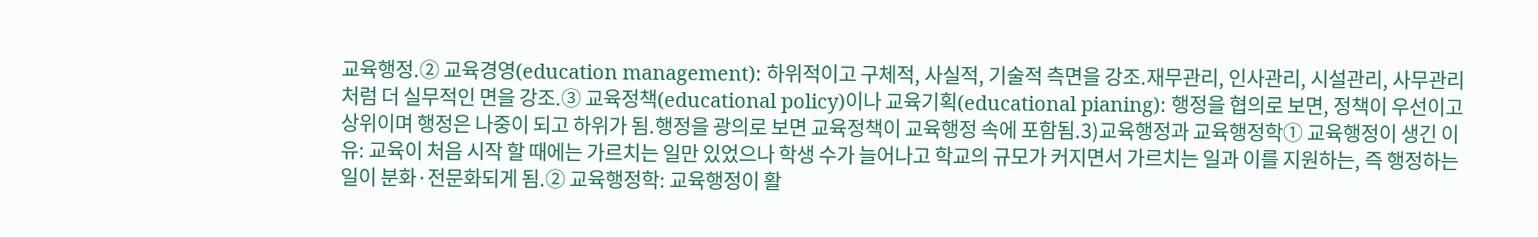교육행정.② 교육경영(education management): 하위적이고 구체적, 사실적, 기술적 측면을 강조.재무관리, 인사관리, 시설관리, 사무관리처럼 더 실무적인 면을 강조.③ 교육정책(educational policy)이나 교육기획(educational pianing): 행정을 협의로 보면, 정책이 우선이고 상위이며 행정은 나중이 되고 하위가 됨.행정을 광의로 보면 교육정책이 교육행정 속에 포함됨.3)교육행정과 교육행정학① 교육행정이 생긴 이유: 교육이 처음 시작 할 때에는 가르치는 일만 있었으나 학생 수가 늘어나고 학교의 규모가 커지면서 가르치는 일과 이를 지원하는, 즉 행정하는 일이 분화·전문화되게 됨.② 교육행정학: 교육행정이 활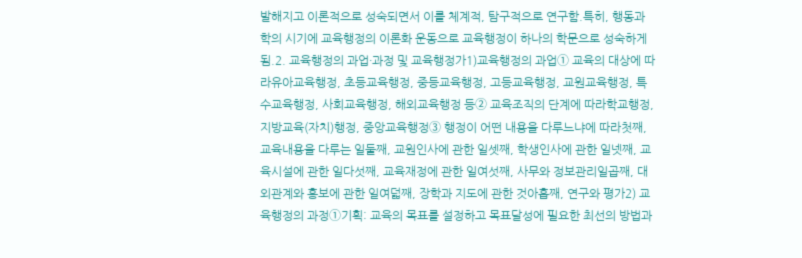발해지고 이론적으로 성숙되면서 이를 체계적, 탐구적으로 연구함.특히, 행동과학의 시기에 교육행정의 이론화 운동으로 교육행정이 하나의 학문으로 성숙하게 됨.2. 교육행정의 과업·과정 및 교육행정가1)교육행정의 과업① 교육의 대상에 따라유아교육행정, 초등교육행정, 중등교육행정, 고등교육행정, 교원교육행정, 특수교육행정, 사회교육행정, 해외교육행정 등② 교육조직의 단계에 따라학교행정, 지방교육(자치)행정, 중앙교육행정③ 행정이 어떤 내용을 다루느냐에 따라첫째, 교육내용을 다루는 일둘째, 교원인사에 관한 일셋째, 학생인사에 관한 일넷째, 교육시설에 관한 일다섯째, 교육재정에 관한 일여섯째, 사무와 정보관리일곱째, 대외관계와 홍보에 관한 일여덟째, 장학과 지도에 관한 것아홉째, 연구와 평가2) 교육행정의 과정①기획: 교육의 목표를 설정하고 목표달성에 필요한 최선의 방법과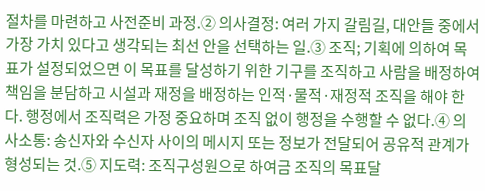절차를 마련하고 사전준비 과정.② 의사결정: 여러 가지 갈림길, 대안들 중에서 가장 가치 있다고 생각되는 최선 안을 선택하는 일.③ 조직; 기획에 의하여 목표가 설정되었으면 이 목표를 달성하기 위한 기구를 조직하고 사람을 배정하여 책임을 분담하고 시설과 재정을 배정하는 인적·물적·재정적 조직을 해야 한다. 행정에서 조직력은 가정 중요하며 조직 없이 행정을 수행할 수 없다.④ 의사소통: 송신자와 수신자 사이의 메시지 또는 정보가 전달되어 공유적 관계가 형성되는 것.⑤ 지도력: 조직구성원으로 하여금 조직의 목표달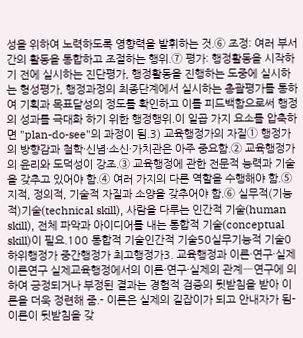성을 위하여 노력하도록 영향력을 발휘하는 것.⑥ 조정: 여러 부서 간의 활동을 통합하고 조절하는 행위.⑦ 평가: 행정활동을 시작하기 전에 실시하는 진단평가, 행정활동을 진행하는 도중에 실시하는 형성평가, 행정과정의 최종단계에서 실시하는 총괄평가를 통하여 기획과 목표달성의 정도를 확인하고 이를 피드백함으로써 행정의 성과를 극대화 하기 위한 행정행위.이 일곱 가지 요소를 압축하면 "plan-do-see"의 과정이 됨.3) 교육행정가의 자질① 행정가의 방향감과 철학·신념·소신·가치관은 아주 중요함.② 교육행정가의 윤리와 도덕성이 강조.③ 교육행정에 관한 전문적 능력과 기술을 갖추고 있어야 함.④ 여러 가지의 다른 역할을 수행해야 함.⑤ 지적, 정의적, 기술적 자질과 소양을 갖추어야 함.⑥ 실무적(기능적)기술(technical skill), 사람을 다루는 인간적 기술(human skill), 전체 파악과 아이디어를 내는 통합적 기술(conceptual skill)이 필요.100 통합적 기술인간적 기술50실무기능적 기술0하위행정가 중간행정가 최고행정가3. 교육행정과 이론·연구·실제이론연구 실제교육행정에서의 이론·연구·실제의 관계―연구에 의하여 긍정되거나 부정된 결과는 경험적 검증의 뒷받침을 받아 이론을 더욱 정련해 줌.- 이론은 실제의 길잡이가 되고 안내자가 됨- 이론이 뒷받침을 갖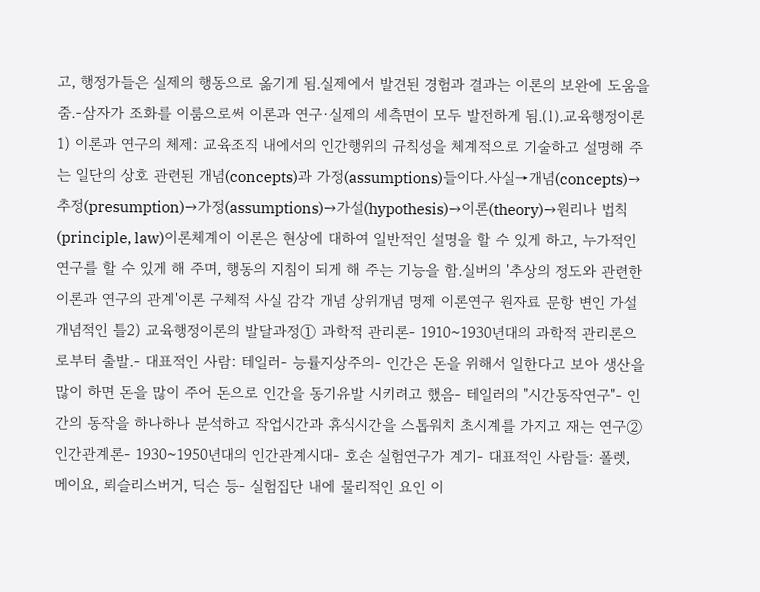고, 행정가들은 실제의 행동으로 옮기게 됨.실제에서 발견된 경험과 결과는 이론의 보완에 도움을 줌.-삼자가 조화를 이룸으로써 이론과 연구·실제의 세측면이 모두 발전하게 됨.⒧.교육행정이론1) 이론과 연구의 체제: 교육조직 내에서의 인간행위의 규칙성을 체계적으로 기술하고 설명해 주는 일단의 상호 관련된 개념(concepts)과 가정(assumptions)들이다.사실→개념(concepts)→추정(presumption)→가정(assumptions)→가설(hypothesis)→이론(theory)→원리나 법칙(principle, law)이론체계이 이론은 현상에 대하여 일반적인 설명을 할 수 있게 하고, 누가적인 연구를 할 수 있게 해 주며, 행동의 지침이 되게 해 주는 기능을 함.실버의 '추상의 정도와 관련한 이론과 연구의 관계'이론 구체적 사실 감각 개념 상위개념 명제 이론연구 원자료 문항 변인 가설 개념적인 틀2) 교육행정이론의 발달과정① 과학적 관리론- 1910~1930년대의 과학적 관리론으로부터 출발.- 대표적인 사람: 테일러- 능률지상주의- 인간은 돈을 위해서 일한다고 보아 생산을 많이 하면 돈을 많이 주어 돈으로 인간을 동기유발 시키려고 했음- 테일러의 "시간동작연구"- 인간의 동작을 하나하나 분석하고 작업시간과 휴식시간을 스톱워치 초시계를 가지고 재는 연구② 인간관계론- 1930~1950년대의 인간관계시대- 호손 실험연구가 계기- 대표적인 사람들: 폴렛, 메이요, 뢰슬리스버거, 딕슨 등- 실험집단 내에 물리적인 요인 이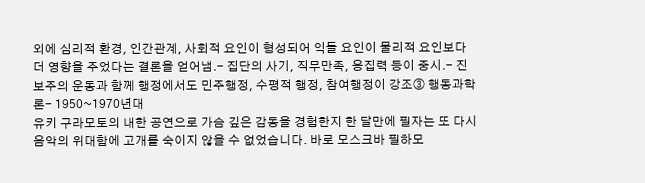외에 심리적 환경, 인간관계, 사회적 요인이 형성되어 익들 요인이 물리적 요인보다 더 영향을 주었다는 결론을 얻어냄.- 집단의 사기, 직무만족, 응집력 등이 중시.- 진보주의 운동과 함께 행정에서도 민주행정, 수평적 행정, 참여행정이 강조③ 행동과학론- 1950~1970년대
유키 구라모토의 내한 공연으로 가슴 깊은 감동을 경험한지 한 달만에 필자는 또 다시 음악의 위대함에 고개를 숙이지 않을 수 없었습니다. 바로 모스크바 필하모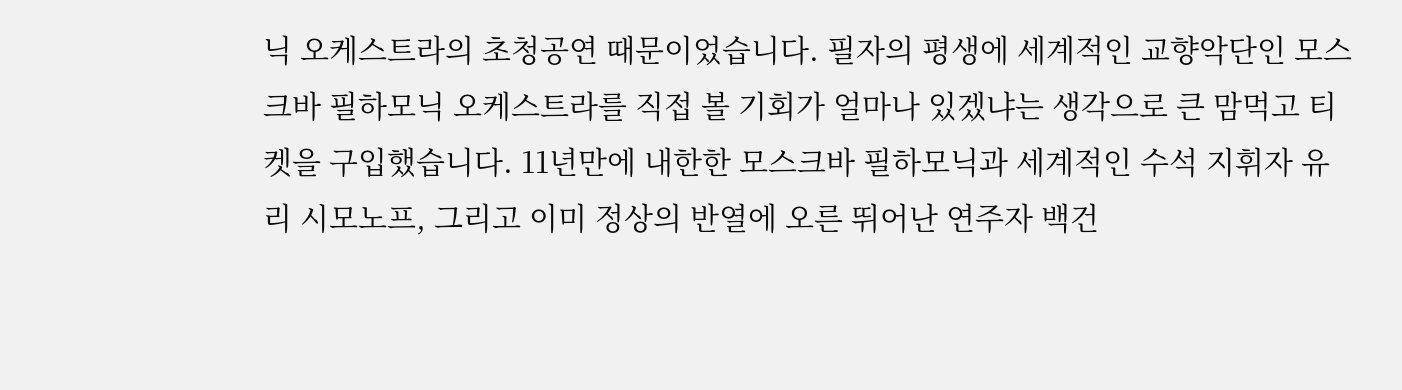닉 오케스트라의 초청공연 때문이었습니다. 필자의 평생에 세계적인 교향악단인 모스크바 필하모닉 오케스트라를 직접 볼 기회가 얼마나 있겠냐는 생각으로 큰 맘먹고 티켓을 구입했습니다. 11년만에 내한한 모스크바 필하모닉과 세계적인 수석 지휘자 유리 시모노프, 그리고 이미 정상의 반열에 오른 뛰어난 연주자 백건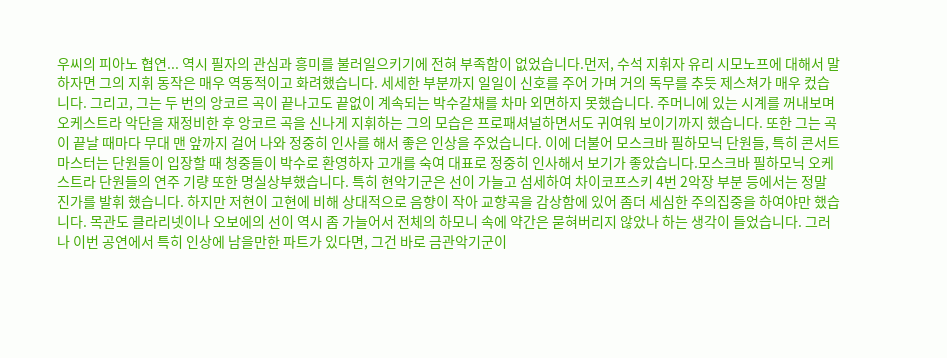우씨의 피아노 협연... 역시 필자의 관심과 흥미를 불러일으키기에 전혀 부족함이 없었습니다.먼저, 수석 지휘자 유리 시모노프에 대해서 말하자면 그의 지휘 동작은 매우 역동적이고 화려했습니다. 세세한 부분까지 일일이 신호를 주어 가며 거의 독무를 추듯 제스쳐가 매우 컸습니다. 그리고, 그는 두 번의 앙코르 곡이 끝나고도 끝없이 계속되는 박수갈채를 차마 외면하지 못했습니다. 주머니에 있는 시계를 꺼내보며 오케스트라 악단을 재정비한 후 앙코르 곡을 신나게 지휘하는 그의 모습은 프로패셔널하면서도 귀여워 보이기까지 했습니다. 또한 그는 곡이 끝날 때마다 무대 맨 앞까지 걸어 나와 정중히 인사를 해서 좋은 인상을 주었습니다. 이에 더불어 모스크바 필하모닉 단원들, 특히 콘서트마스터는 단원들이 입장할 때 청중들이 박수로 환영하자 고개를 숙여 대표로 정중히 인사해서 보기가 좋았습니다.모스크바 필하모닉 오케스트라 단원들의 연주 기량 또한 명실상부했습니다. 특히 현악기군은 선이 가늘고 섬세하여 차이코프스키 4번 2악장 부분 등에서는 정말 진가를 발휘 했습니다. 하지만 저현이 고현에 비해 상대적으로 음향이 작아 교향곡을 감상함에 있어 좀더 세심한 주의집중을 하여야만 했습니다. 목관도 클라리넷이나 오보에의 선이 역시 좀 가늘어서 전체의 하모니 속에 약간은 묻혀버리지 않았나 하는 생각이 들었습니다. 그러나 이번 공연에서 특히 인상에 남을만한 파트가 있다면, 그건 바로 금관악기군이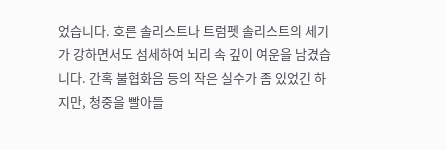었습니다. 호른 솔리스트나 트럼펫 솔리스트의 세기가 강하면서도 섬세하여 뇌리 속 깊이 여운을 남겼습니다. 간혹 불협화음 등의 작은 실수가 좀 있었긴 하지만, 청중을 빨아들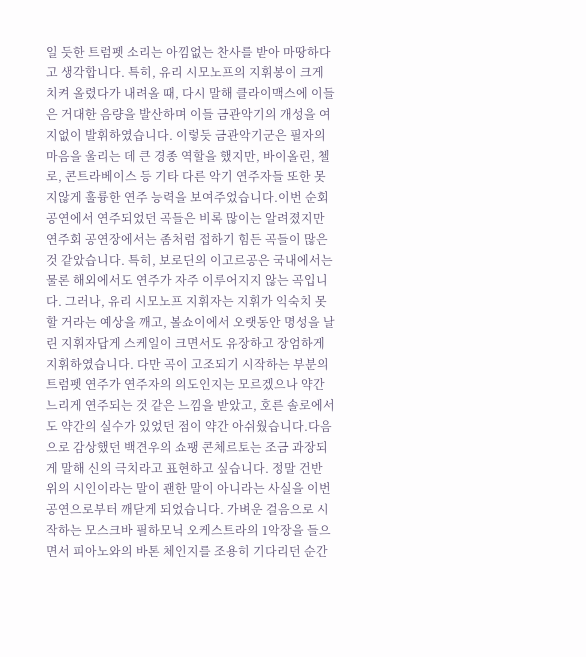일 듯한 트럼펫 소리는 아낌없는 찬사를 받아 마땅하다고 생각합니다. 특히, 유리 시모노프의 지휘봉이 크게 치켜 올렸다가 내려올 때, 다시 말해 클라이맥스에 이들은 거대한 음량을 발산하며 이들 금관악기의 개성을 여지없이 발휘하였습니다. 이렇듯 금관악기군은 필자의 마음을 울리는 데 큰 경종 역할을 했지만, 바이올린, 첼로, 콘트라베이스 등 기타 다른 악기 연주자들 또한 못지않게 훌륭한 연주 능력을 보여주었습니다.이번 순회 공연에서 연주되었던 곡들은 비록 많이는 알려졌지만 연주회 공연장에서는 좀처럼 접하기 힘든 곡들이 많은 것 같았습니다. 특히, 보로딘의 이고르공은 국내에서는 물론 해외에서도 연주가 자주 이루어지지 않는 곡입니다. 그러나, 유리 시모노프 지휘자는 지휘가 익숙치 못할 거라는 예상을 깨고, 볼쇼이에서 오랫동안 명성을 날린 지휘자답게 스케일이 크면서도 유장하고 장엄하게 지휘하였습니다. 다만 곡이 고조되기 시작하는 부분의 트럼펫 연주가 연주자의 의도인지는 모르겠으나 약간 느리게 연주되는 것 같은 느낌을 받았고, 호른 솔로에서도 약간의 실수가 있었던 점이 약간 아쉬웠습니다.다음으로 감상했던 백견우의 쇼팽 콘체르토는 조금 과장되게 말해 신의 극치라고 표현하고 싶습니다. 정말 건반 위의 시인이라는 말이 괜한 말이 아니라는 사실을 이번 공연으로부터 깨닫게 되었습니다. 가벼운 걸음으로 시작하는 모스크바 필하모닉 오케스트라의 1악장을 들으면서 피아노와의 바톤 체인지를 조용히 기다리던 순간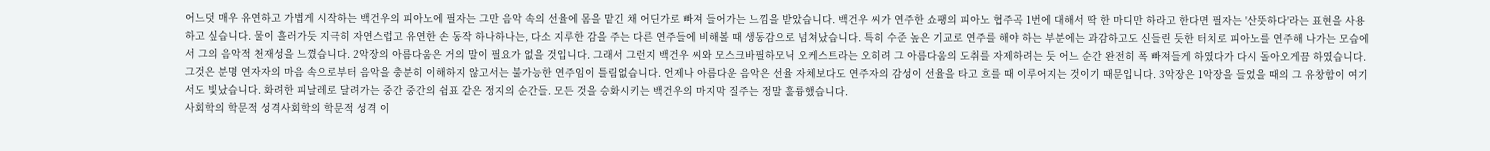어느덧 매우 유연하고 가볍게 시작하는 백건우의 피아노에 필자는 그만 음악 속의 선율에 몸을 맡긴 채 어딘가로 빠져 들어가는 느낌을 받았습니다. 백건우 씨가 연주한 쇼팽의 피아노 협주곡 1번에 대해서 딱 한 마디만 하라고 한다면 필자는 '산뜻하다'라는 표현을 사용하고 싶습니다. 물이 흘러가듯 지극히 자연스럽고 유연한 손 동작 하나하나는, 다소 지루한 감을 주는 다른 연주들에 비해볼 때 생동감으로 넘쳐났습니다. 특히 수준 높은 기교로 연주를 해야 하는 부분에는 과감하고도 신들린 듯한 터치로 피아노를 연주해 나가는 모습에서 그의 음악적 천재성을 느꼈습니다. 2악장의 아름다움은 거의 말이 필요가 없을 것입니다. 그래서 그런지 백건우 씨와 모스크바필하모닉 오케스트라는 오히려 그 아름다움의 도취를 자제하려는 듯 어느 순간 완전히 폭 빠져들게 하였다가 다시 돌아오게끔 하였습니다. 그것은 분명 연자자의 마음 속으로부터 음악을 충분히 이해하지 않고서는 불가능한 연주임이 틀림없습니다. 언제나 아름다운 음악은 선율 자체보다도 연주자의 감성이 선율을 타고 흐를 때 이루어지는 것이기 때문입니다. 3악장은 1악장을 들었을 때의 그 유창함이 여기서도 빛났습니다. 화려한 피날레로 달려가는 중간 중간의 쉼표 같은 정지의 순간들. 모든 것을 승화시키는 백건우의 마지막 질주는 정말 훌륭했습니다.
사회학의 학문적 성격사회학의 학문적 성격 이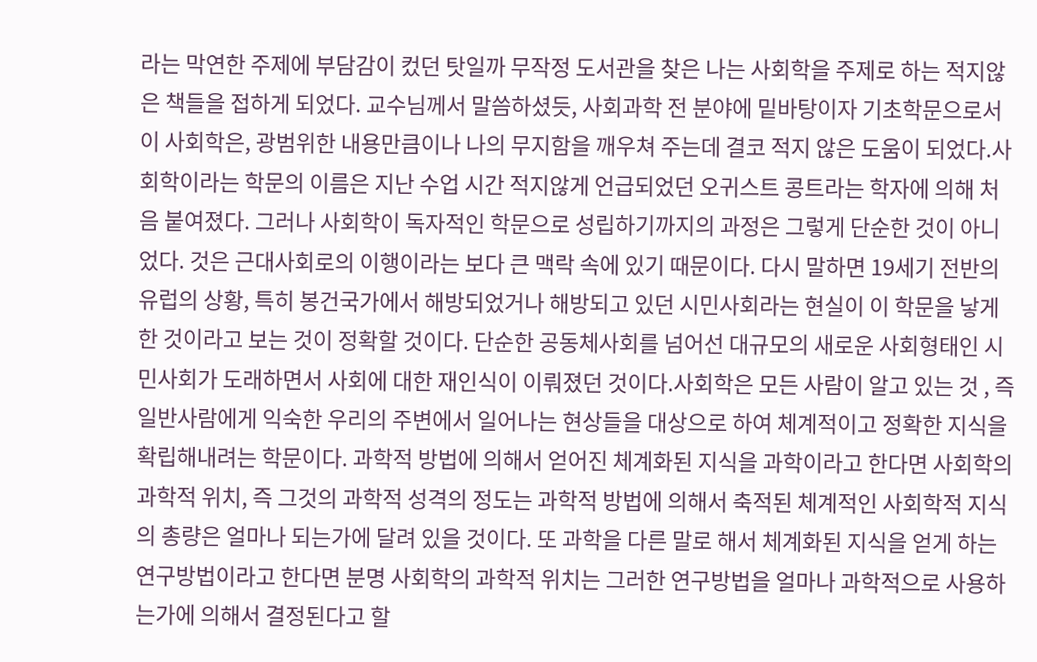라는 막연한 주제에 부담감이 컸던 탓일까 무작정 도서관을 찾은 나는 사회학을 주제로 하는 적지않은 책들을 접하게 되었다. 교수님께서 말씀하셨듯, 사회과학 전 분야에 밑바탕이자 기초학문으로서이 사회학은, 광범위한 내용만큼이나 나의 무지함을 깨우쳐 주는데 결코 적지 않은 도움이 되었다.사회학이라는 학문의 이름은 지난 수업 시간 적지않게 언급되었던 오귀스트 콩트라는 학자에 의해 처음 붙여졌다. 그러나 사회학이 독자적인 학문으로 성립하기까지의 과정은 그렇게 단순한 것이 아니었다. 것은 근대사회로의 이행이라는 보다 큰 맥락 속에 있기 때문이다. 다시 말하면 19세기 전반의 유럽의 상황, 특히 봉건국가에서 해방되었거나 해방되고 있던 시민사회라는 현실이 이 학문을 낳게 한 것이라고 보는 것이 정확할 것이다. 단순한 공동체사회를 넘어선 대규모의 새로운 사회형태인 시민사회가 도래하면서 사회에 대한 재인식이 이뤄졌던 것이다.사회학은 모든 사람이 알고 있는 것 , 즉 일반사람에게 익숙한 우리의 주변에서 일어나는 현상들을 대상으로 하여 체계적이고 정확한 지식을 확립해내려는 학문이다. 과학적 방법에 의해서 얻어진 체계화된 지식을 과학이라고 한다면 사회학의 과학적 위치, 즉 그것의 과학적 성격의 정도는 과학적 방법에 의해서 축적된 체계적인 사회학적 지식의 총량은 얼마나 되는가에 달려 있을 것이다. 또 과학을 다른 말로 해서 체계화된 지식을 얻게 하는 연구방법이라고 한다면 분명 사회학의 과학적 위치는 그러한 연구방법을 얼마나 과학적으로 사용하는가에 의해서 결정된다고 할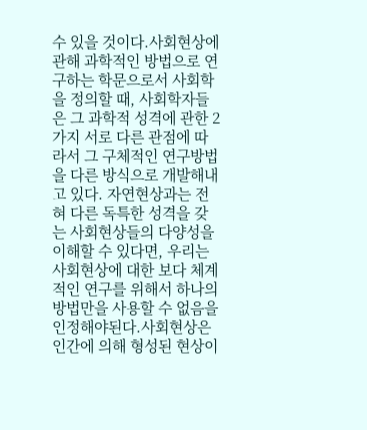수 있을 것이다.사회현상에 관해 과학적인 방법으로 연구하는 학문으로서 사회학을 정의할 때, 사회학자들은 그 과학적 성격에 관한 2가지 서로 다른 관점에 따라서 그 구체적인 연구방법을 다른 방식으로 개발해내고 있다. 자연현상과는 전혀 다른 독특한 성격을 갖는 사회현상들의 다양성을 이해할 수 있다면, 우리는 사회현상에 대한 보다 체계적인 연구를 위해서 하나의 방법만을 사용할 수 없음을 인정해야된다.사회현상은 인간에 의해 형성된 현상이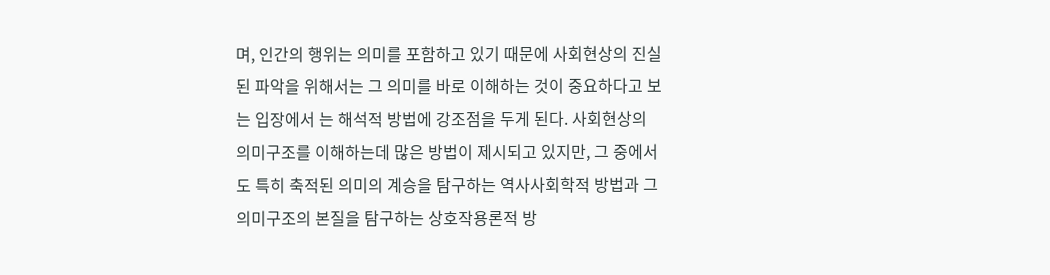며, 인간의 행위는 의미를 포함하고 있기 때문에 사회현상의 진실된 파악을 위해서는 그 의미를 바로 이해하는 것이 중요하다고 보는 입장에서 는 해석적 방법에 강조점을 두게 된다. 사회현상의 의미구조를 이해하는데 많은 방법이 제시되고 있지만, 그 중에서도 특히 축적된 의미의 계승을 탐구하는 역사사회학적 방법과 그 의미구조의 본질을 탐구하는 상호작용론적 방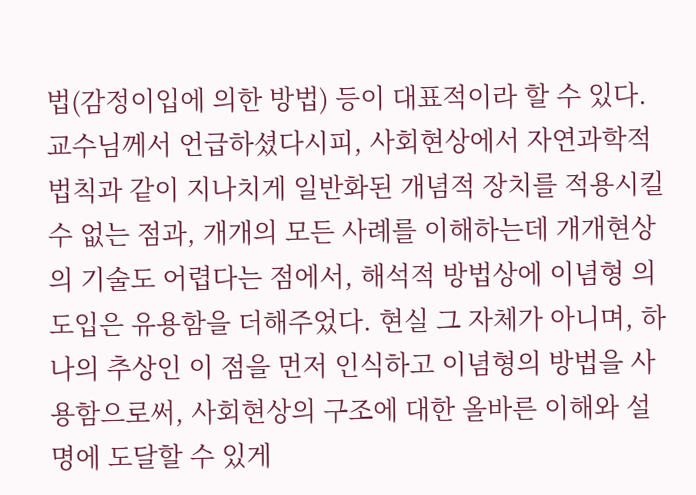법(감정이입에 의한 방법) 등이 대표적이라 할 수 있다. 교수님께서 언급하셨다시피, 사회현상에서 자연과학적 법칙과 같이 지나치게 일반화된 개념적 장치를 적용시킬 수 없는 점과, 개개의 모든 사례를 이해하는데 개개현상의 기술도 어렵다는 점에서, 해석적 방법상에 이념형 의 도입은 유용함을 더해주었다. 현실 그 자체가 아니며, 하나의 추상인 이 점을 먼저 인식하고 이념형의 방법을 사용함으로써, 사회현상의 구조에 대한 올바른 이해와 설명에 도달할 수 있게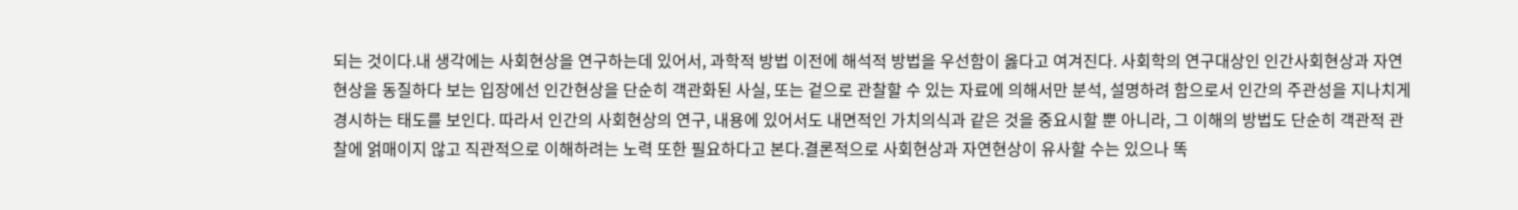되는 것이다.내 생각에는 사회현상을 연구하는데 있어서, 과학적 방법 이전에 해석적 방법을 우선함이 옳다고 여겨진다. 사회학의 연구대상인 인간사회현상과 자연현상을 동질하다 보는 입장에선 인간현상을 단순히 객관화된 사실, 또는 겉으로 관찰할 수 있는 자료에 의해서만 분석, 설명하려 함으로서 인간의 주관성을 지나치게 경시하는 태도를 보인다. 따라서 인간의 사회현상의 연구, 내용에 있어서도 내면적인 가치의식과 같은 것을 중요시할 뿐 아니라, 그 이해의 방법도 단순히 객관적 관찰에 얽매이지 않고 직관적으로 이해하려는 노력 또한 필요하다고 본다.결론적으로 사회현상과 자연현상이 유사할 수는 있으나 똑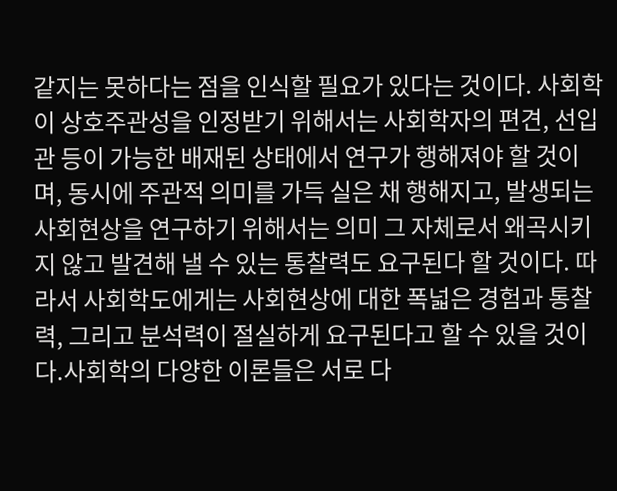같지는 못하다는 점을 인식할 필요가 있다는 것이다. 사회학이 상호주관성을 인정받기 위해서는 사회학자의 편견, 선입관 등이 가능한 배재된 상태에서 연구가 행해져야 할 것이며, 동시에 주관적 의미를 가득 실은 채 행해지고, 발생되는 사회현상을 연구하기 위해서는 의미 그 자체로서 왜곡시키지 않고 발견해 낼 수 있는 통찰력도 요구된다 할 것이다. 따라서 사회학도에게는 사회현상에 대한 폭넓은 경험과 통찰력, 그리고 분석력이 절실하게 요구된다고 할 수 있을 것이다.사회학의 다양한 이론들은 서로 다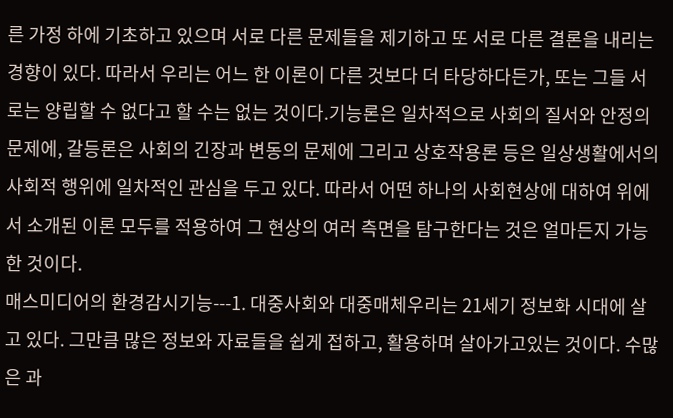른 가정 하에 기초하고 있으며 서로 다른 문제들을 제기하고 또 서로 다른 결론을 내리는 경향이 있다. 따라서 우리는 어느 한 이론이 다른 것보다 더 타당하다든가, 또는 그들 서로는 양립할 수 없다고 할 수는 없는 것이다.기능론은 일차적으로 사회의 질서와 안정의 문제에, 갈등론은 사회의 긴장과 변동의 문제에 그리고 상호작용론 등은 일상생활에서의 사회적 행위에 일차적인 관심을 두고 있다. 따라서 어떤 하나의 사회현상에 대하여 위에서 소개된 이론 모두를 적용하여 그 현상의 여러 측면을 탐구한다는 것은 얼마든지 가능한 것이다.
매스미디어의 환경감시기능---1. 대중사회와 대중매체우리는 21세기 정보화 시대에 살고 있다. 그만큼 많은 정보와 자료들을 쉽게 접하고, 활용하며 살아가고있는 것이다. 수많은 과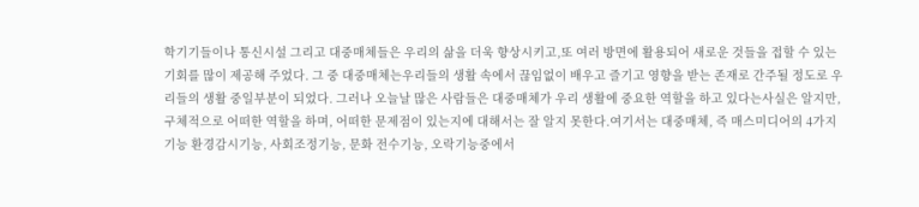학기기들이나 통신시설 그리고 대중매체들은 우리의 삶을 더욱 향상시키고,또 여러 방면에 활용되어 새로운 것들을 접할 수 있는 기회를 많이 제공해 주었다. 그 중 대중매체는우리들의 생활 속에서 끊임없이 배우고 즐기고 영향을 받는 존재로 간주될 정도로 우리들의 생활 중일부분이 되었다. 그러나 오늘날 많은 사람들은 대중매체가 우리 생활에 중요한 역할을 하고 있다는사실은 알지만, 구체적으로 어떠한 역할을 하며, 어떠한 문제점이 있는지에 대해서는 잘 알지 못한다.여기서는 대중매체, 즉 매스미디어의 4가지 기능 환경감시기능, 사회조정기능, 문화 전수기능, 오락기능중에서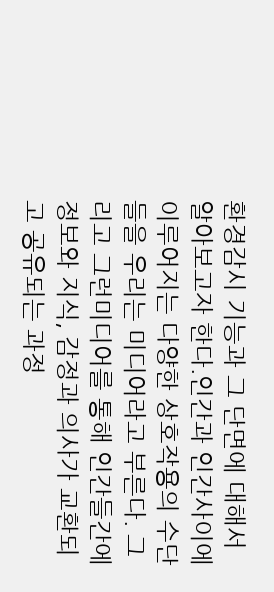환경감시 기능과 그 단면에 대해서 알아보고자 한다.인간과 인간사이에 이루어지는 다양한 상호작용의 수단들을 우리는 미디어라고 부른다. 그리고 그런미디어를 통해 인간들간에 정보와 지식, 감정과 의사가 교환되고 공유되는 과정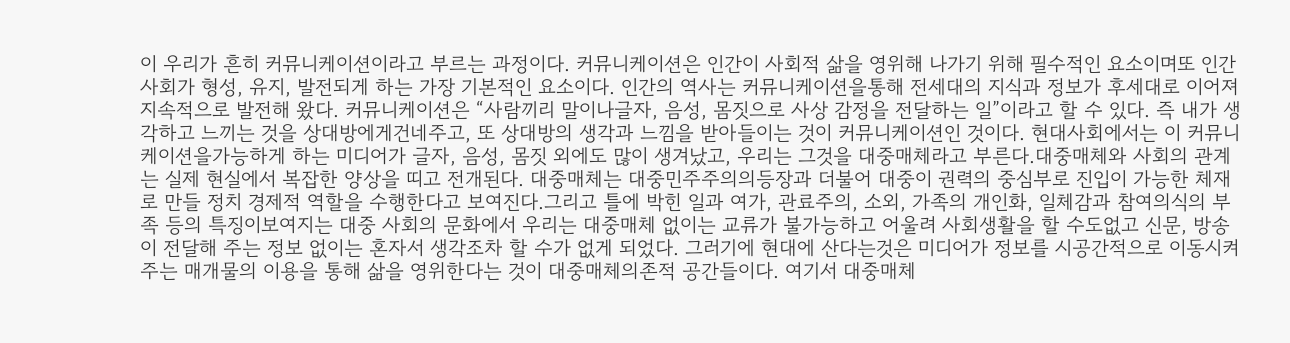이 우리가 흔히 커뮤니케이션이라고 부르는 과정이다. 커뮤니케이션은 인간이 사회적 삶을 영위해 나가기 위해 필수적인 요소이며또 인간사회가 형성, 유지, 발전되게 하는 가장 기본적인 요소이다. 인간의 역사는 커뮤니케이션을통해 전세대의 지식과 정보가 후세대로 이어져 지속적으로 발전해 왔다. 커뮤니케이션은 “사람끼리 말이나글자, 음성, 몸짓으로 사상 감정을 전달하는 일”이라고 할 수 있다. 즉 내가 생각하고 느끼는 것을 상대방에게건네주고, 또 상대방의 생각과 느낌을 받아들이는 것이 커뮤니케이션인 것이다. 현대사회에서는 이 커뮤니케이션을가능하게 하는 미디어가 글자, 음성, 몸짓 외에도 많이 생겨났고, 우리는 그것을 대중매체라고 부른다.대중매체와 사회의 관계는 실제 현실에서 복잡한 양상을 띠고 전개된다. 대중매체는 대중민주주의의등장과 더불어 대중이 권력의 중심부로 진입이 가능한 체재로 만들 정치 경제적 역할을 수행한다고 보여진다.그리고 틀에 박힌 일과 여가, 관료주의, 소외, 가족의 개인화, 일체감과 참여의식의 부족 등의 특징이보여지는 대중 사회의 문화에서 우리는 대중매체 없이는 교류가 불가능하고 어울려 사회생활을 할 수도없고 신문, 방송이 전달해 주는 정보 없이는 혼자서 생각조차 할 수가 없게 되었다. 그러기에 현대에 산다는것은 미디어가 정보를 시공간적으로 이동시켜 주는 매개물의 이용을 통해 삶을 영위한다는 것이 대중매체의존적 공간들이다. 여기서 대중매체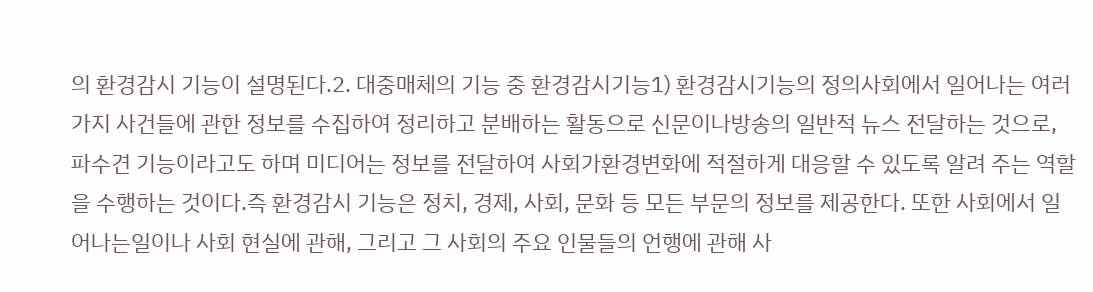의 환경감시 기능이 설명된다.2. 대중매체의 기능 중 환경감시기능1) 환경감시기능의 정의사회에서 일어나는 여러 가지 사건들에 관한 정보를 수집하여 정리하고 분배하는 활동으로 신문이나방송의 일반적 뉴스 전달하는 것으로, 파수견 기능이라고도 하며 미디어는 정보를 전달하여 사회가환경변화에 적절하게 대응할 수 있도록 알려 주는 역할을 수행하는 것이다.즉 환경감시 기능은 정치, 경제, 사회, 문화 등 모든 부문의 정보를 제공한다. 또한 사회에서 일어나는일이나 사회 현실에 관해, 그리고 그 사회의 주요 인물들의 언행에 관해 사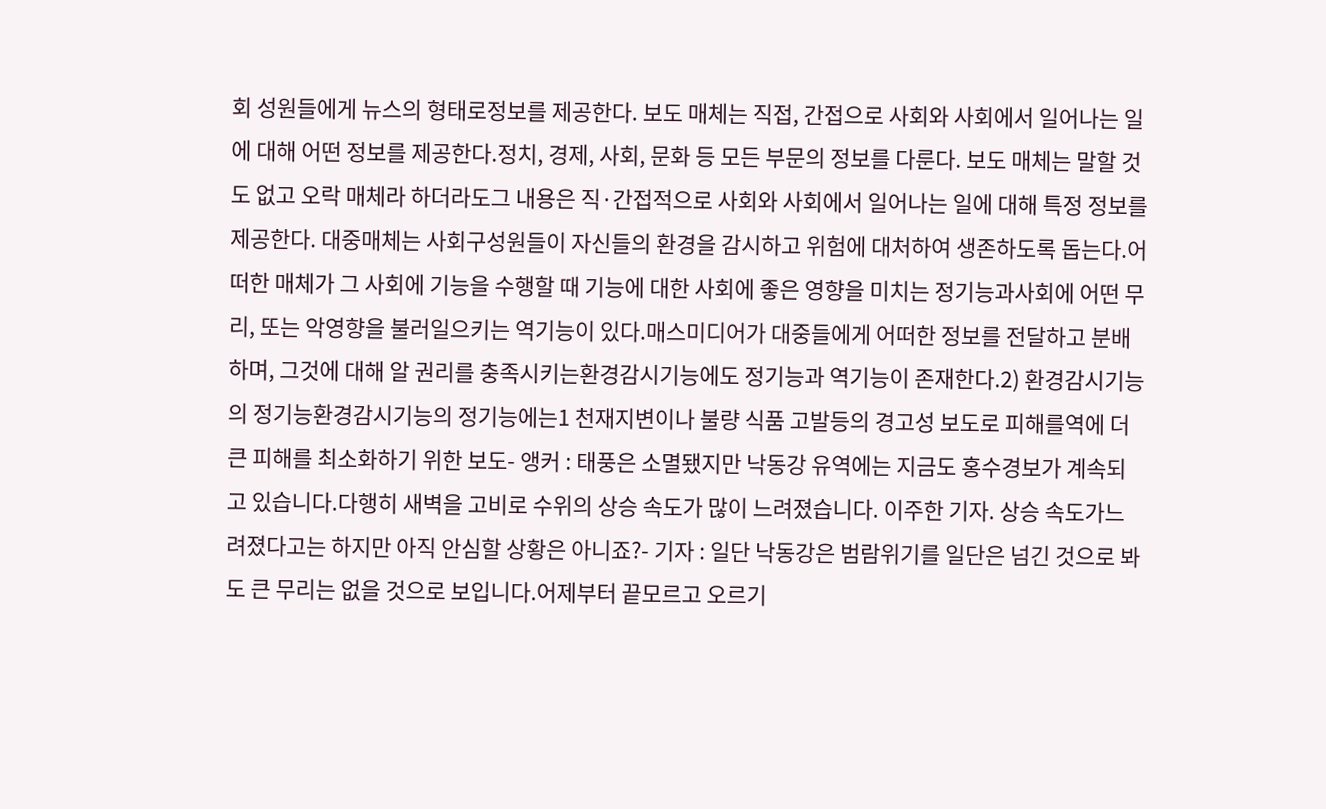회 성원들에게 뉴스의 형태로정보를 제공한다. 보도 매체는 직접, 간접으로 사회와 사회에서 일어나는 일에 대해 어떤 정보를 제공한다.정치, 경제, 사회, 문화 등 모든 부문의 정보를 다룬다. 보도 매체는 말할 것도 없고 오락 매체라 하더라도그 내용은 직·간접적으로 사회와 사회에서 일어나는 일에 대해 특정 정보를 제공한다. 대중매체는 사회구성원들이 자신들의 환경을 감시하고 위험에 대처하여 생존하도록 돕는다.어떠한 매체가 그 사회에 기능을 수행할 때 기능에 대한 사회에 좋은 영향을 미치는 정기능과사회에 어떤 무리, 또는 악영향을 불러일으키는 역기능이 있다.매스미디어가 대중들에게 어떠한 정보를 전달하고 분배하며, 그것에 대해 알 권리를 충족시키는환경감시기능에도 정기능과 역기능이 존재한다.2) 환경감시기능의 정기능환경감시기능의 정기능에는1 천재지변이나 불량 식품 고발등의 경고성 보도로 피해를역에 더 큰 피해를 최소화하기 위한 보도- 앵커 : 태풍은 소멸됐지만 낙동강 유역에는 지금도 홍수경보가 계속되고 있습니다.다행히 새벽을 고비로 수위의 상승 속도가 많이 느려졌습니다. 이주한 기자. 상승 속도가느려졌다고는 하지만 아직 안심할 상황은 아니죠?- 기자 : 일단 낙동강은 범람위기를 일단은 넘긴 것으로 봐도 큰 무리는 없을 것으로 보입니다.어제부터 끝모르고 오르기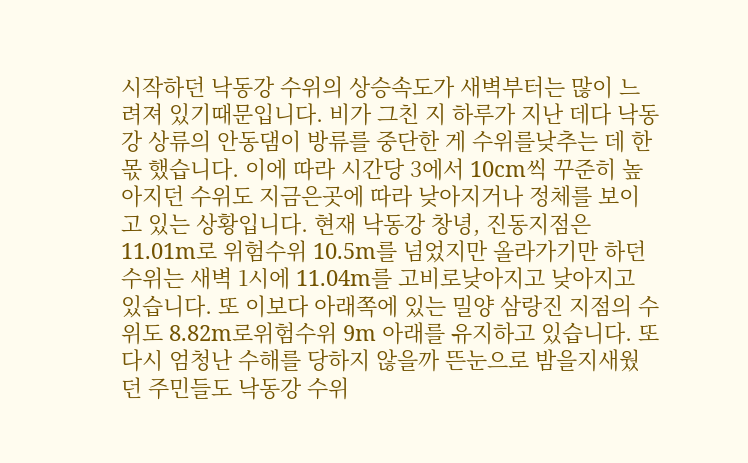시작하던 낙동강 수위의 상승속도가 새벽부터는 많이 느려져 있기때문입니다. 비가 그친 지 하루가 지난 데다 낙동강 상류의 안동댐이 방류를 중단한 게 수위를낮추는 데 한 몫 했습니다. 이에 따라 시간당 3에서 10cm씩 꾸준히 높아지던 수위도 지금은곳에 따라 낮아지거나 정체를 보이고 있는 상황입니다. 현재 낙동강 창녕, 진동지점은11.01m로 위험수위 10.5m를 넘었지만 올라가기만 하던 수위는 새벽 1시에 11.04m를 고비로낮아지고 낮아지고 있습니다. 또 이보다 아래쪽에 있는 밀양 삼랑진 지점의 수위도 8.82m로위험수위 9m 아래를 유지하고 있습니다. 또 다시 엄청난 수해를 당하지 않을까 뜬눈으로 밤을지새웠던 주민들도 낙동강 수위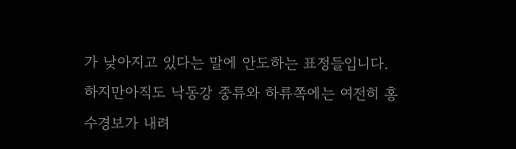가 낮아지고 있다는 말에 안도하는 표정들입니다. 하지만아직도 낙동강 중류와 하류쪽에는 여전히 홍수경보가 내려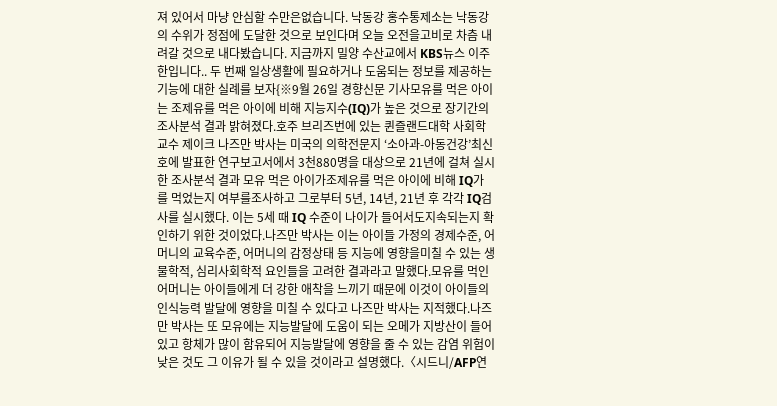져 있어서 마냥 안심할 수만은없습니다. 낙동강 홍수통제소는 낙동강의 수위가 정점에 도달한 것으로 보인다며 오늘 오전을고비로 차츰 내려갈 것으로 내다봤습니다. 지금까지 밀양 수산교에서 KBS뉴스 이주한입니다.. 두 번째 일상생활에 필요하거나 도움되는 정보를 제공하는 기능에 대한 실례를 보자{※9월 26일 경향신문 기사모유를 먹은 아이는 조제유를 먹은 아이에 비해 지능지수(IQ)가 높은 것으로 장기간의 조사분석 결과 밝혀졌다.호주 브리즈번에 있는 퀸즐랜드대학 사회학 교수 제이크 나즈만 박사는 미국의 의학전문지 ‘소아과-아동건강’최신호에 발표한 연구보고서에서 3천880명을 대상으로 21년에 걸쳐 실시한 조사분석 결과 모유 먹은 아이가조제유를 먹은 아이에 비해 IQ가 를 먹었는지 여부를조사하고 그로부터 5년, 14년, 21년 후 각각 IQ검사를 실시했다. 이는 5세 때 IQ 수준이 나이가 들어서도지속되는지 확인하기 위한 것이었다.나즈만 박사는 이는 아이들 가정의 경제수준, 어머니의 교육수준, 어머니의 감정상태 등 지능에 영향을미칠 수 있는 생물학적, 심리사회학적 요인들을 고려한 결과라고 말했다.모유를 먹인 어머니는 아이들에게 더 강한 애착을 느끼기 때문에 이것이 아이들의 인식능력 발달에 영향을 미칠 수 있다고 나즈만 박사는 지적했다.나즈만 박사는 또 모유에는 지능발달에 도움이 되는 오메가 지방산이 들어 있고 항체가 많이 함유되어 지능발달에 영향을 줄 수 있는 감염 위험이 낮은 것도 그 이유가 될 수 있을 것이라고 설명했다.〈시드니/AFP연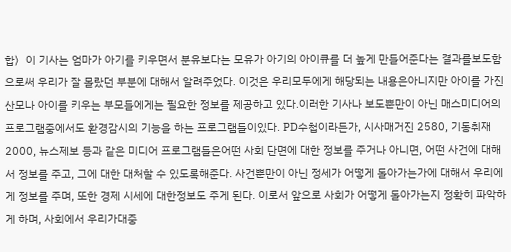합〉이 기사는 엄마가 아기를 키우면서 분유보다는 모유가 아기의 아이큐를 더 높게 만들어준다는 결과를보도함으로써 우리가 잘 몰랐던 부분에 대해서 알려주었다. 이것은 우리모두에게 해당되는 내용은아니지만 아이를 가진 산모나 아이를 키우는 부모들에게는 필요한 정보를 제공하고 있다.이러한 기사나 보도뿐만이 아닌 매스미디어의 프로그램중에서도 환경감시의 기능을 하는 프로그램들이있다. PD수첩이라든가, 시사매거진 2580, 기동취재 2000, 뉴스제보 등과 같은 미디어 프로그램들은어떤 사회 단면에 대한 정보를 주거나 아니면, 어떤 사건에 대해서 정보를 주고, 그에 대한 대처할 수 있도록해준다. 사건뿐만이 아닌 정세가 어떻게 돌아가는가에 대해서 우리에게 정보를 주며, 또한 경제 시세에 대한정보도 주게 된다. 이로서 앞으로 사회가 어떻게 돌아가는지 정확히 파악하게 하며, 사회에서 우리가대중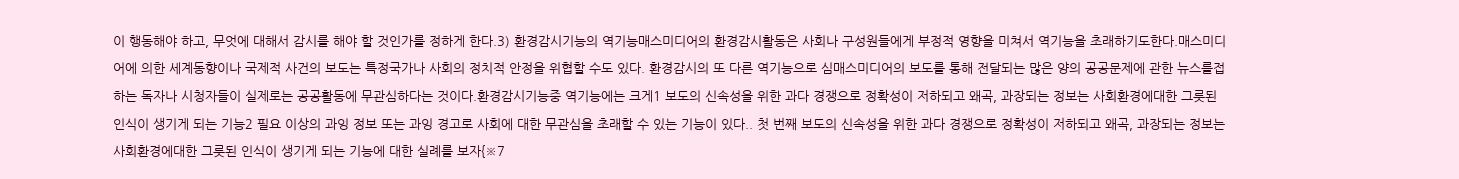이 행동해야 하고, 무엇에 대해서 감시를 해야 할 것인가를 정하게 한다.3) 환경감시기능의 역기능매스미디어의 환경감시활동은 사회나 구성원들에게 부정적 영향을 미쳐서 역기능을 초래하기도한다.매스미디어에 의한 세계동향이나 국제적 사건의 보도는 특정국가나 사회의 정치적 안정을 위협할 수도 있다. 환경감시의 또 다른 역기능으로 심매스미디어의 보도를 통해 전달되는 많은 양의 공공문제에 관한 뉴스를접하는 독자나 시청자들이 실제로는 공공활동에 무관심하다는 것이다.환경감시기능중 역기능에는 크게1 보도의 신속성을 위한 과다 경쟁으로 정확성이 저하되고 왜곡, 과장되는 정보는 사회환경에대한 그릇된 인식이 생기게 되는 기능2 필요 이상의 과잉 정보 또는 과잉 경고로 사회에 대한 무관심을 초래할 수 있는 기능이 있다.. 첫 번째 보도의 신속성을 위한 과다 경쟁으로 정확성이 저하되고 왜곡, 과장되는 정보는 사회환경에대한 그릇된 인식이 생기게 되는 기능에 대한 실례를 보자{※7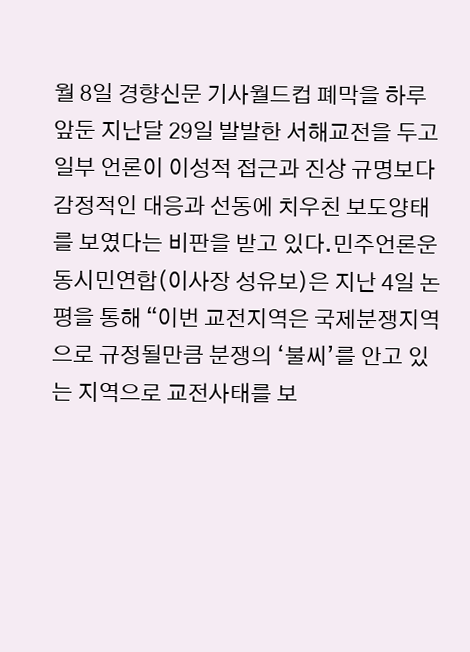월 8일 경향신문 기사월드컵 폐막을 하루 앞둔 지난달 29일 발발한 서해교전을 두고 일부 언론이 이성적 접근과 진상 규명보다감정적인 대응과 선동에 치우친 보도양태를 보였다는 비판을 받고 있다.민주언론운동시민연합(이사장 성유보)은 지난 4일 논평을 통해 “이번 교전지역은 국제분쟁지역으로 규정될만큼 분쟁의 ‘불씨’를 안고 있는 지역으로 교전사태를 보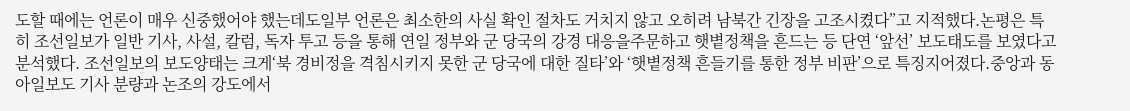도할 때에는 언론이 매우 신중했어야 했는데도일부 언론은 최소한의 사실 확인 절차도 거치지 않고 오히려 남북간 긴장을 고조시켰다”고 지적했다.논평은 특히 조선일보가 일반 기사, 사설, 칼럼, 독자 투고 등을 통해 연일 정부와 군 당국의 강경 대응을주문하고 햇볕정책을 흔드는 등 단연 ‘앞선’ 보도태도를 보였다고 분석했다. 조선일보의 보도양태는 크게‘북 경비정을 격침시키지 못한 군 당국에 대한 질타’와 ‘햇볕정책 흔들기를 통한 정부 비판’으로 특징지어졌다.중앙과 동아일보도 기사 분량과 논조의 강도에서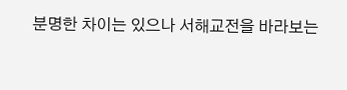분명한 차이는 있으나 서해교전을 바라보는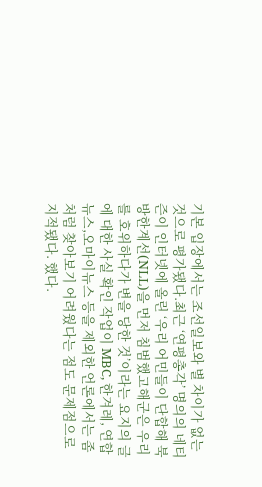기본 입장에서는 조선일보와 별 차이가 없는 것으로 평가됐다.최근 ‘연평총각’ 명의의 네티즌이 인터넷에 올린 ‘우리 어민들이 단합해 북방한계선(NLL)을 먼저 침범했고해군은 우리를 호위하다가 변을 당한 것’이라는 요지의 글에 대한 사실 확인 작업이 MBC, 한겨레, 연합뉴스,오마이뉴스 등을 제외한 언론에서는 좀처럼 찾아보기 어려웠다는 점도 문제점으로 지적됐다. 했다.